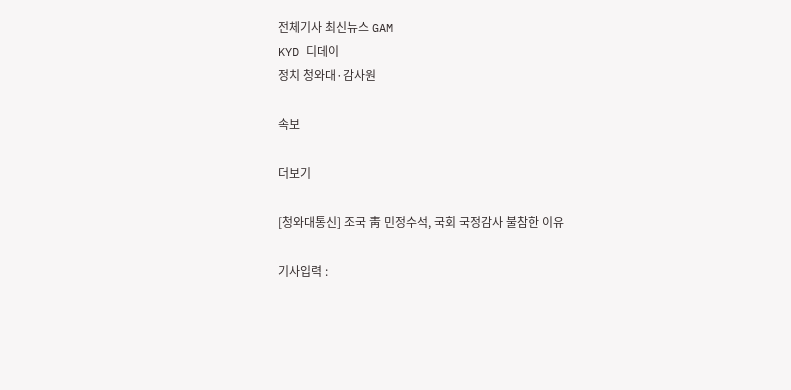전체기사 최신뉴스 GAM
KYD 디데이
정치 청와대·감사원

속보

더보기

[청와대통신] 조국 靑 민정수석, 국회 국정감사 불참한 이유

기사입력 :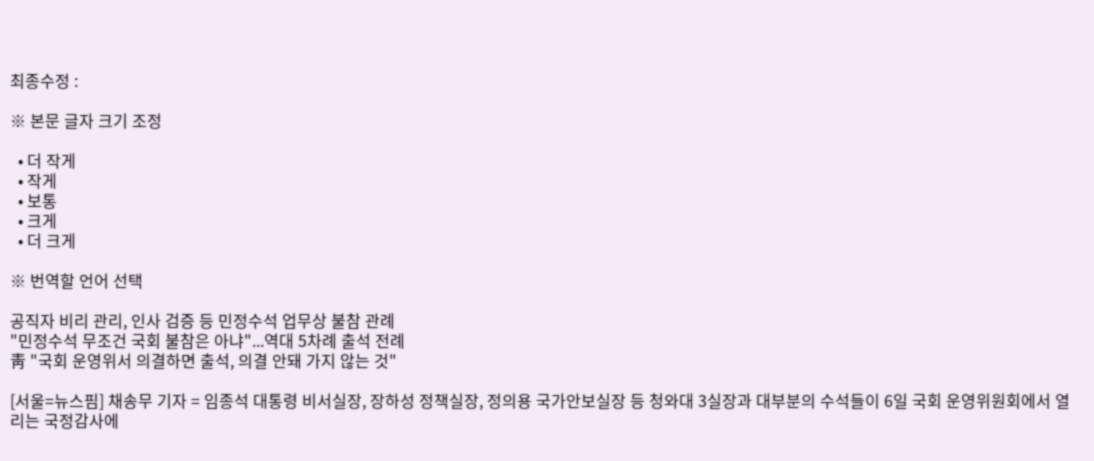최종수정 :

※ 본문 글자 크기 조정

  • 더 작게
  • 작게
  • 보통
  • 크게
  • 더 크게

※ 번역할 언어 선택

공직자 비리 관리, 인사 검증 등 민정수석 업무상 불참 관례
"민정수석 무조건 국회 불참은 아냐"...역대 5차례 출석 전례
靑 "국회 운영위서 의결하면 출석, 의결 안돼 가지 않는 것"

[서울=뉴스핌] 채송무 기자 = 임종석 대통령 비서실장, 장하성 정책실장, 정의용 국가안보실장 등 청와대 3실장과 대부분의 수석들이 6일 국회 운영위원회에서 열리는 국정감사에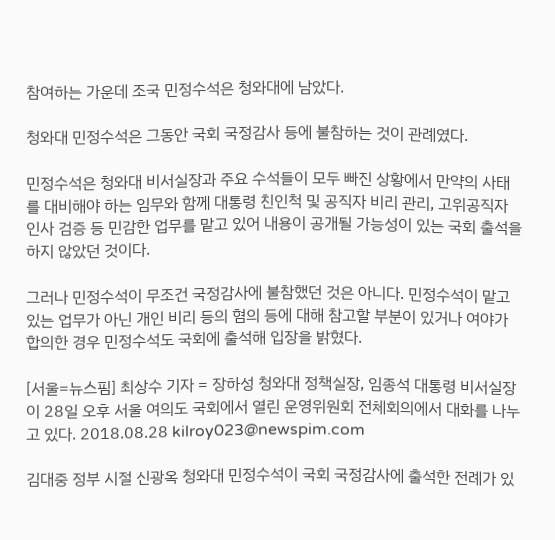참여하는 가운데 조국 민정수석은 청와대에 남았다.

청와대 민정수석은 그동안 국회 국정감사 등에 불참하는 것이 관례였다.

민정수석은 청와대 비서실장과 주요 수석들이 모두 빠진 상황에서 만약의 사태를 대비해야 하는 임무와 함께 대통령 친인척 및 공직자 비리 관리, 고위공직자 인사 검증 등 민감한 업무를 맡고 있어 내용이 공개될 가능성이 있는 국회 출석을 하지 않았던 것이다.

그러나 민정수석이 무조건 국정감사에 불참했던 것은 아니다. 민정수석이 맡고 있는 업무가 아닌 개인 비리 등의 혐의 등에 대해 참고할 부분이 있거나 여야가 합의한 경우 민정수석도 국회에 출석해 입장을 밝혔다.

[서울=뉴스핌] 최상수 기자 = 장하성 청와대 정책실장, 임종석 대통령 비서실장이 28일 오후 서울 여의도 국회에서 열린 운영위원회 전체회의에서 대화를 나누고 있다. 2018.08.28 kilroy023@newspim.com

김대중 정부 시절 신광옥 청와대 민정수석이 국회 국정감사에 출석한 전례가 있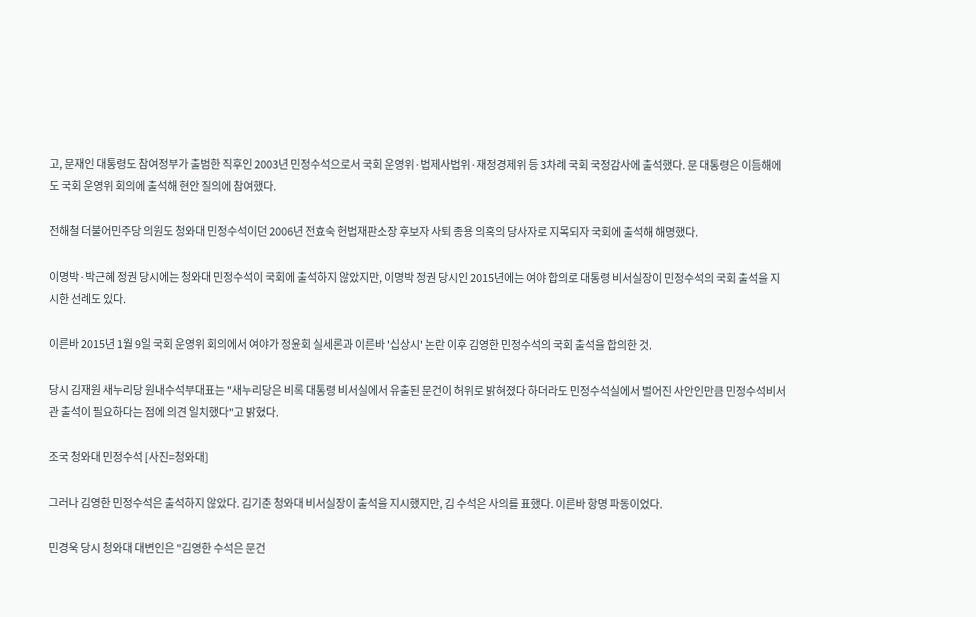고, 문재인 대통령도 참여정부가 출범한 직후인 2003년 민정수석으로서 국회 운영위·법제사법위·재정경제위 등 3차례 국회 국정감사에 출석했다. 문 대통령은 이듬해에도 국회 운영위 회의에 출석해 현안 질의에 참여했다.

전해철 더불어민주당 의원도 청와대 민정수석이던 2006년 전효숙 헌법재판소장 후보자 사퇴 종용 의혹의 당사자로 지목되자 국회에 출석해 해명했다.

이명박·박근혜 정권 당시에는 청와대 민정수석이 국회에 출석하지 않았지만, 이명박 정권 당시인 2015년에는 여야 합의로 대통령 비서실장이 민정수석의 국회 출석을 지시한 선례도 있다.

이른바 2015년 1월 9일 국회 운영위 회의에서 여야가 정윤회 실세론과 이른바 '십상시' 논란 이후 김영한 민정수석의 국회 출석을 합의한 것.

당시 김재원 새누리당 원내수석부대표는 "새누리당은 비록 대통령 비서실에서 유출된 문건이 허위로 밝혀졌다 하더라도 민정수석실에서 벌어진 사안인만큼 민정수석비서관 출석이 필요하다는 점에 의견 일치했다"고 밝혔다.

조국 청와대 민정수석 [사진=청와대]

그러나 김영한 민정수석은 출석하지 않았다. 김기춘 청와대 비서실장이 출석을 지시했지만, 김 수석은 사의를 표했다. 이른바 항명 파동이었다.

민경욱 당시 청와대 대변인은 "김영한 수석은 문건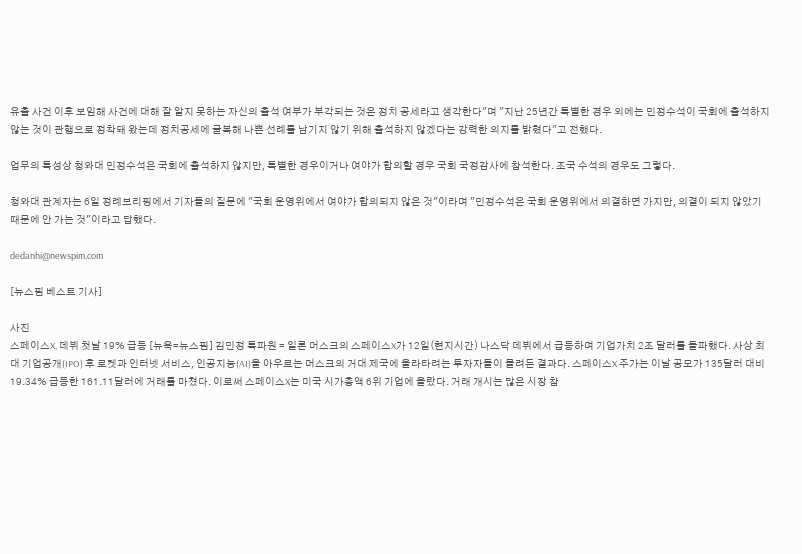유출 사건 이후 보임해 사건에 대해 잘 알지 못하는 자신의 출석 여부가 부각되는 것은 정치 공세라고 생각한다"며 "지난 25년간 특별한 경우 외에는 민정수석이 국회에 출석하지 않는 것이 관행으로 정착돼 왔는데 정치공세에 굴복해 나쁜 선례를 남기지 않기 위해 출석하지 않겠다는 강력한 의지를 밝혔다"고 전했다.

업무의 특성상 청와대 민정수석은 국회에 출석하지 않지만, 특별한 경우이거나 여야가 합의할 경우 국회 국정감사에 참석한다. 조국 수석의 경우도 그렇다.

청와대 관계자는 6일 정례브리핑에서 기자들의 질문에 "국회 운영위에서 여야가 합의되지 않은 것"이라며 "민정수석은 국회 운영위에서 의결하면 가지만, 의결이 되지 않았기 때문에 안 가는 것"이라고 답했다.

dedanhi@newspim.com

[뉴스핌 베스트 기사]

사진
스페이스X, 데뷔 첫날 19% 급등 [뉴욕=뉴스핌] 김민정 특파원 = 일론 머스크의 스페이스X가 12일(현지시간) 나스닥 데뷔에서 급등하며 기업가치 2조 달러를 돌파했다. 사상 최대 기업공개(IPO) 후 로켓과 인터넷 서비스, 인공지능(AI)을 아우르는 머스크의 거대 제국에 올라타려는 투자자들이 몰려든 결과다. 스페이스X 주가는 이날 공모가 135달러 대비 19.34% 급등한 161.11달러에 거래를 마쳤다. 이로써 스페이스X는 미국 시가총액 6위 기업에 올랐다. 거래 개시는 많은 시장 참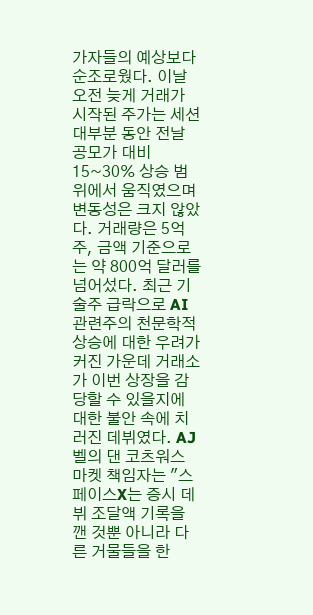가자들의 예상보다 순조로웠다. 이날 오전 늦게 거래가 시작된 주가는 세션 대부분 동안 전날 공모가 대비 15~30% 상승 범위에서 움직였으며 변동성은 크지 않았다. 거래량은 5억 주, 금액 기준으로는 약 800억 달러를 넘어섰다. 최근 기술주 급락으로 AI 관련주의 천문학적 상승에 대한 우려가 커진 가운데 거래소가 이번 상장을 감당할 수 있을지에 대한 불안 속에 치러진 데뷔였다. AJ벨의 댄 코츠워스 마켓 책임자는 "스페이스X는 증시 데뷔 조달액 기록을 깬 것뿐 아니라 다른 거물들을 한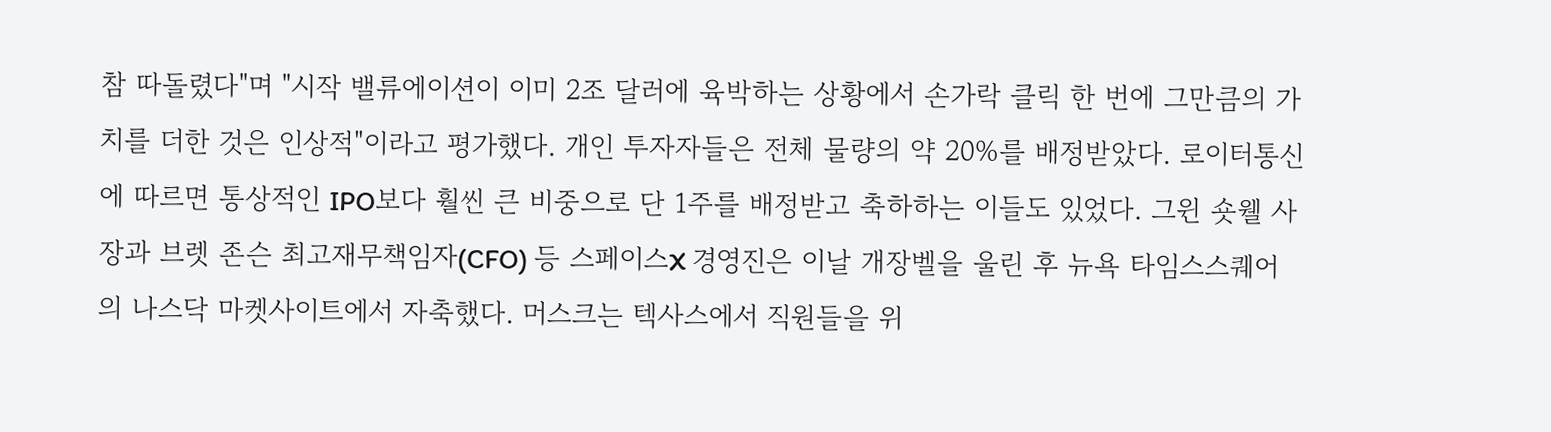참 따돌렸다"며 "시작 밸류에이션이 이미 2조 달러에 육박하는 상황에서 손가락 클릭 한 번에 그만큼의 가치를 더한 것은 인상적"이라고 평가했다. 개인 투자자들은 전체 물량의 약 20%를 배정받았다. 로이터통신에 따르면 통상적인 IPO보다 훨씬 큰 비중으로 단 1주를 배정받고 축하하는 이들도 있었다. 그윈 숏웰 사장과 브렛 존슨 최고재무책임자(CFO) 등 스페이스X 경영진은 이날 개장벨을 울린 후 뉴욕 타임스스퀘어의 나스닥 마켓사이트에서 자축했다. 머스크는 텍사스에서 직원들을 위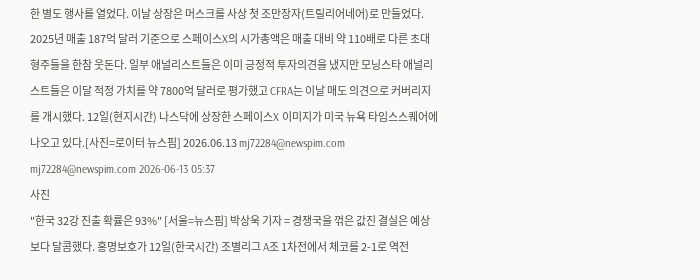한 별도 행사를 열었다. 이날 상장은 머스크를 사상 첫 조만장자(트릴리어네어)로 만들었다. 2025년 매출 187억 달러 기준으로 스페이스X의 시가총액은 매출 대비 약 110배로 다른 초대형주들을 한참 웃돈다. 일부 애널리스트들은 이미 긍정적 투자의견을 냈지만 모닝스타 애널리스트들은 이달 적정 가치를 약 7800억 달러로 평가했고 CFRA는 이날 매도 의견으로 커버리지를 개시했다. 12일(현지시간) 나스닥에 상장한 스페이스X 이미지가 미국 뉴욕 타임스스퀘어에 나오고 있다.[사진=로이터 뉴스핌] 2026.06.13 mj72284@newspim.com   mj72284@newspim.com 2026-06-13 05:37
사진
"한국 32강 진출 확률은 93%" [서울=뉴스핌] 박상욱 기자 = 경쟁국을 꺾은 값진 결실은 예상보다 달콤했다. 홍명보호가 12일(한국시간) 조별리그 A조 1차전에서 체코를 2-1로 역전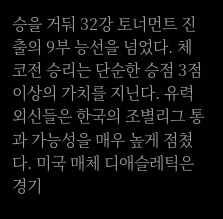승을 거둬 32강 토너먼트 진출의 9부 능선을 넘었다. 체코전 승리는 단순한 승점 3점 이상의 가치를 지닌다. 유력 외신들은 한국의 조별리그 통과 가능성을 매우 높게 점쳤다. 미국 매체 디애슬레틱은 경기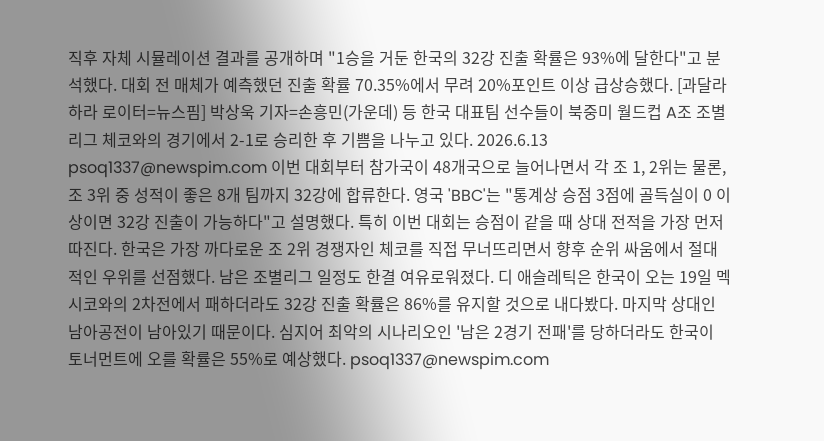직후 자체 시뮬레이션 결과를 공개하며 "1승을 거둔 한국의 32강 진출 확률은 93%에 달한다"고 분석했다. 대회 전 매체가 예측했던 진출 확률 70.35%에서 무려 20%포인트 이상 급상승했다. [과달라하라 로이터=뉴스핌] 박상욱 기자=손흥민(가운데) 등 한국 대표팀 선수들이 북중미 월드컵 A조 조별리그 체코와의 경기에서 2-1로 승리한 후 기쁨을 나누고 있다. 2026.6.13 psoq1337@newspim.com 이번 대회부터 참가국이 48개국으로 늘어나면서 각 조 1, 2위는 물론, 조 3위 중 성적이 좋은 8개 팀까지 32강에 합류한다. 영국 'BBC'는 "통계상 승점 3점에 골득실이 0 이상이면 32강 진출이 가능하다"고 설명했다. 특히 이번 대회는 승점이 같을 때 상대 전적을 가장 먼저 따진다. 한국은 가장 까다로운 조 2위 경쟁자인 체코를 직접 무너뜨리면서 향후 순위 싸움에서 절대적인 우위를 선점했다. 남은 조별리그 일정도 한결 여유로워졌다. 디 애슬레틱은 한국이 오는 19일 멕시코와의 2차전에서 패하더라도 32강 진출 확률은 86%를 유지할 것으로 내다봤다. 마지막 상대인 남아공전이 남아있기 때문이다. 심지어 최악의 시나리오인 '남은 2경기 전패'를 당하더라도 한국이 토너먼트에 오를 확률은 55%로 예상했다. psoq1337@newspim.com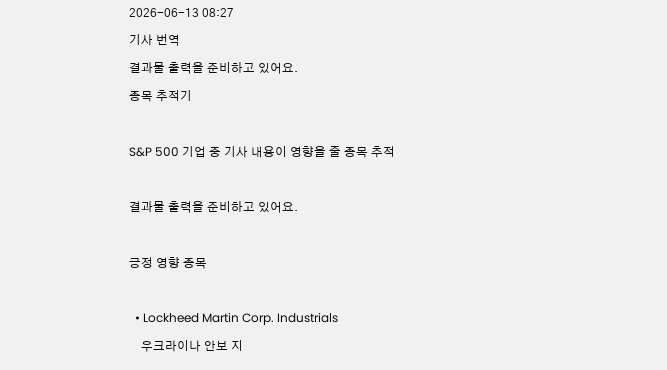2026-06-13 08:27
기사 번역
결과물 출력을 준비하고 있어요.
종목 추적기

S&P 500 기업 중 기사 내용이 영향을 줄 종목 추적

결과물 출력을 준비하고 있어요.

긍정 영향 종목

  • Lockheed Martin Corp. Industrials
    우크라이나 안보 지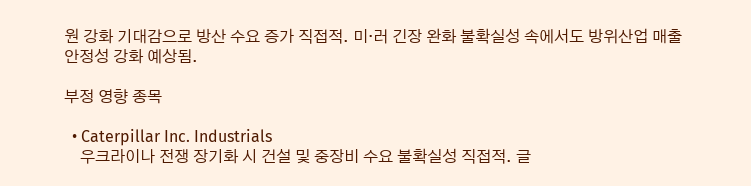원 강화 기대감으로 방산 수요 증가 직접적. 미·러 긴장 완화 불확실성 속에서도 방위산업 매출 안정성 강화 예상됨.

부정 영향 종목

  • Caterpillar Inc. Industrials
    우크라이나 전쟁 장기화 시 건설 및 중장비 수요 불확실성 직접적. 글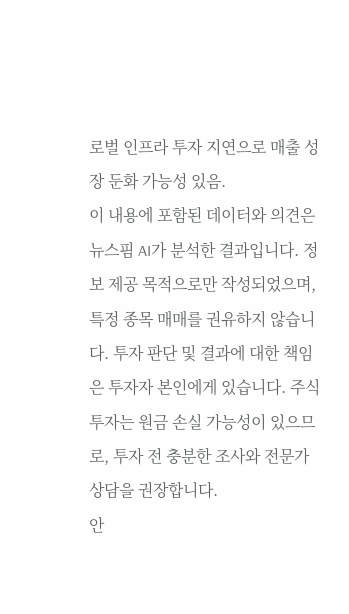로벌 인프라 투자 지연으로 매출 성장 둔화 가능성 있음.
이 내용에 포함된 데이터와 의견은 뉴스핌 AI가 분석한 결과입니다. 정보 제공 목적으로만 작성되었으며, 특정 종목 매매를 권유하지 않습니다. 투자 판단 및 결과에 대한 책임은 투자자 본인에게 있습니다. 주식 투자는 원금 손실 가능성이 있으므로, 투자 전 충분한 조사와 전문가 상담을 권장합니다.
안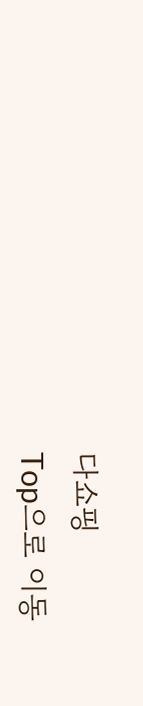다쇼핑
Top으로 이동